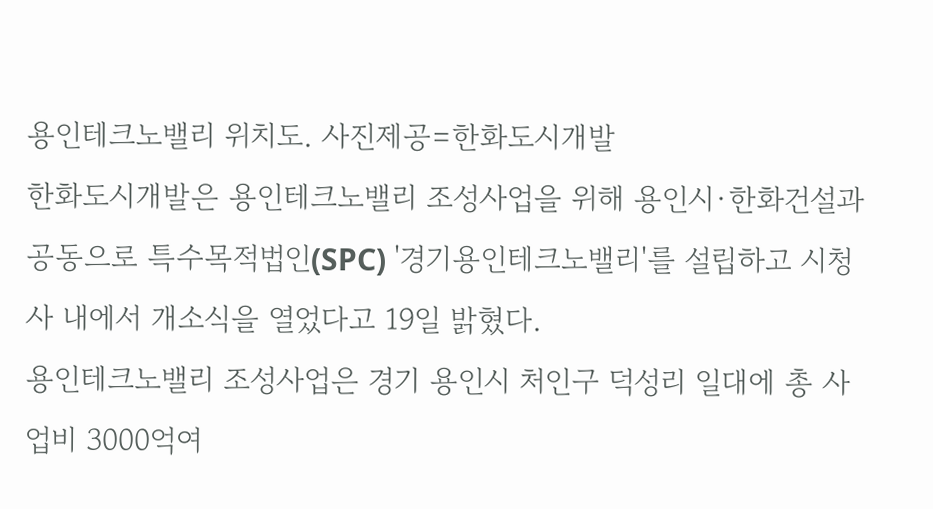용인테크노밸리 위치도. 사진제공=한화도시개발
한화도시개발은 용인테크노밸리 조성사업을 위해 용인시·한화건설과 공동으로 특수목적법인(SPC) '경기용인테크노밸리'를 설립하고 시청사 내에서 개소식을 열었다고 19일 밝혔다.
용인테크노밸리 조성사업은 경기 용인시 처인구 덕성리 일대에 총 사업비 3000억여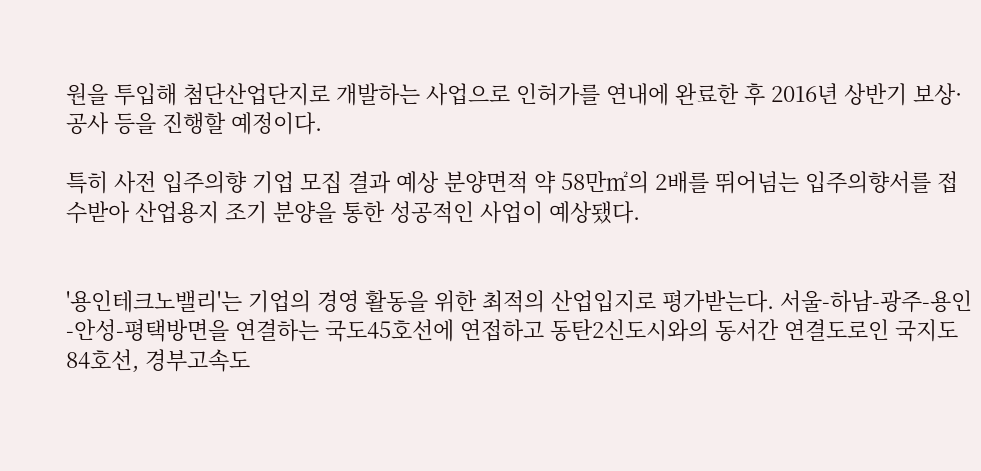원을 투입해 첨단산업단지로 개발하는 사업으로 인허가를 연내에 완료한 후 2016년 상반기 보상·공사 등을 진행할 예정이다.

특히 사전 입주의향 기업 모집 결과 예상 분양면적 약 58만㎡의 2배를 뛰어넘는 입주의향서를 접수받아 산업용지 조기 분양을 통한 성공적인 사업이 예상됐다.


'용인테크노밸리'는 기업의 경영 활동을 위한 최적의 산업입지로 평가받는다. 서울-하남-광주-용인-안성-평택방면을 연결하는 국도45호선에 연접하고 동탄2신도시와의 동서간 연결도로인 국지도 84호선, 경부고속도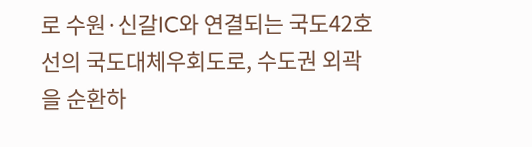로 수원·신갈IC와 연결되는 국도42호선의 국도대체우회도로, 수도권 외곽을 순환하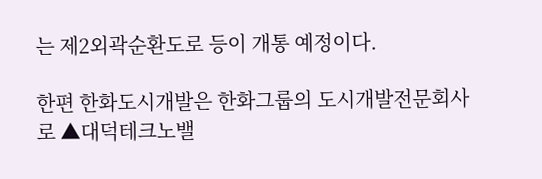는 제2외곽순환도로 등이 개통 예정이다.

한편 한화도시개발은 한화그룹의 도시개발전문회사로 ▲대덕테크노밸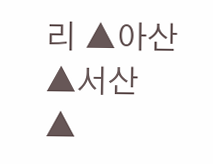리 ▲아산 ▲서산 ▲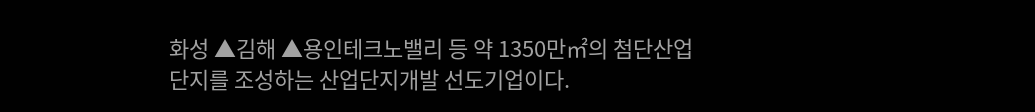화성 ▲김해 ▲용인테크노밸리 등 약 1350만㎡의 첨단산업단지를 조성하는 산업단지개발 선도기업이다.